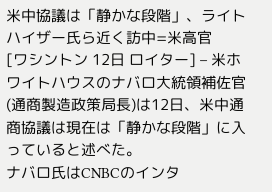米中協議は「静かな段階」、ライトハイザー氏ら近く訪中=米高官
[ワシントン 12日 ロイター] – 米ホワイトハウスのナバロ大統領補佐官(通商製造政策局長)は12日、米中通商協議は現在は「静かな段階」に入っていると述べた。
ナバロ氏はCNBCのインタ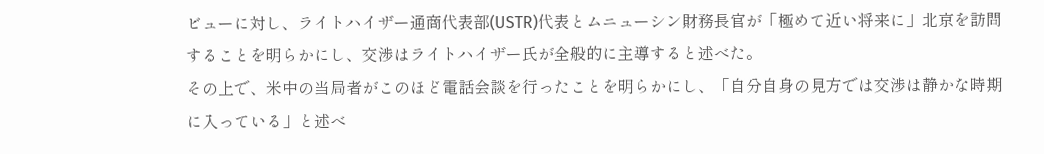ビューに対し、ライトハイザー通商代表部(USTR)代表とムニューシン財務長官が「極めて近い将来に」北京を訪問することを明らかにし、交渉はライトハイザー氏が全般的に主導すると述べた。
その上で、米中の当局者がこのほど電話会談を行ったことを明らかにし、「自分自身の見方では交渉は静かな時期に入っている」と述べ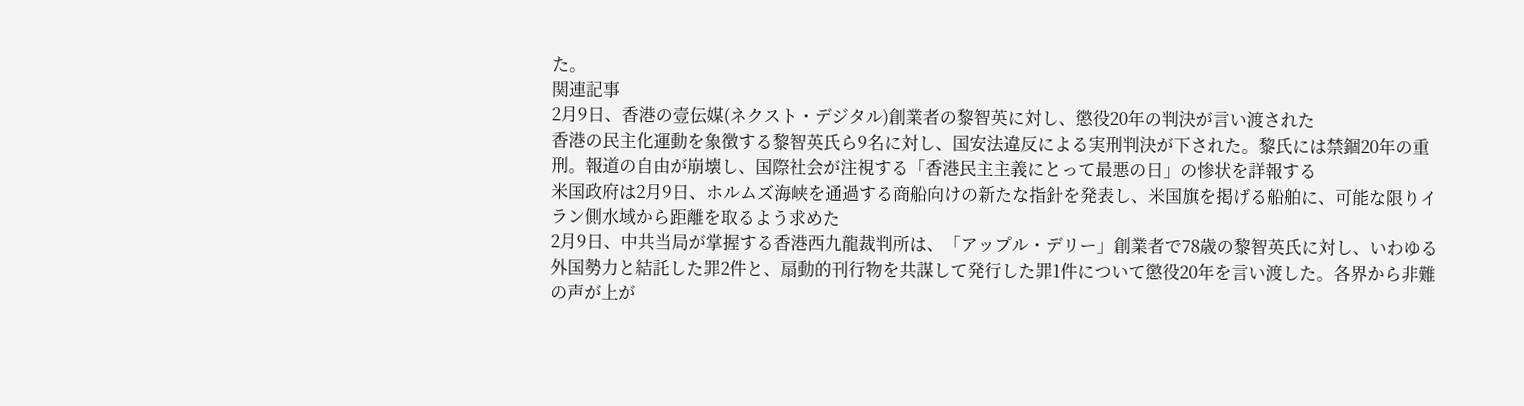た。
関連記事
2月9日、香港の壹伝媒(ネクスト・デジタル)創業者の黎智英に対し、懲役20年の判決が言い渡された
香港の民主化運動を象徴する黎智英氏ら9名に対し、国安法違反による実刑判決が下された。黎氏には禁錮20年の重刑。報道の自由が崩壊し、国際社会が注視する「香港民主主義にとって最悪の日」の惨状を詳報する
米国政府は2月9日、ホルムズ海峡を通過する商船向けの新たな指針を発表し、米国旗を掲げる船舶に、可能な限りイラン側水域から距離を取るよう求めた
2月9日、中共当局が掌握する香港西九龍裁判所は、「アップル・デリー」創業者で78歳の黎智英氏に対し、いわゆる外国勢力と結託した罪2件と、扇動的刊行物を共謀して発行した罪1件について懲役20年を言い渡した。各界から非難の声が上が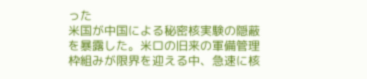った
米国が中国による秘密核実験の隠蔽を暴露した。米ロの旧来の軍備管理枠組みが限界を迎える中、急速に核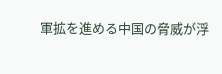軍拡を進める中国の脅威が浮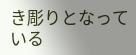き彫りとなっている